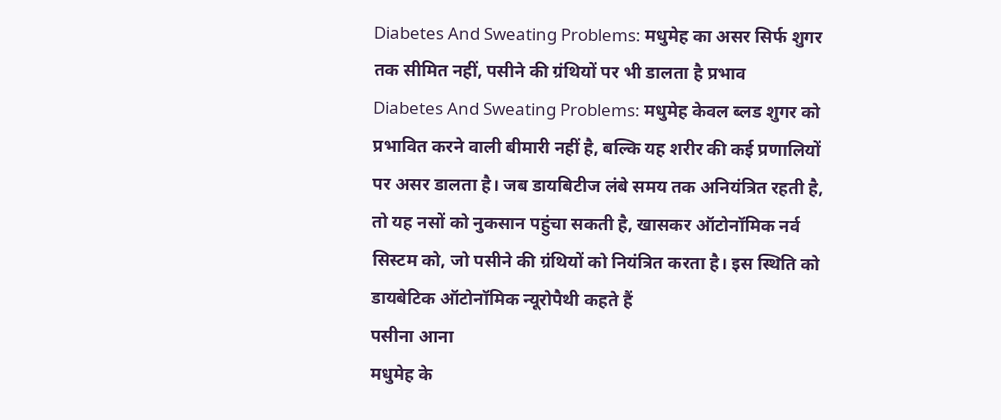Diabetes And Sweating Problems: मधुमेह का असर सिर्फ शुगर तक सीमित नहीं, पसीने की ग्रंथियों पर भी डालता है प्रभाव
Diabetes And Sweating Problems: मधुमेह केवल ब्लड शुगर को प्रभावित करने वाली बीमारी नहीं है, बल्कि यह शरीर की कई प्रणालियों पर असर डालता है। जब डायबिटीज लंबे समय तक अनियंत्रित रहती है, तो यह नसों को नुकसान पहुंचा सकती है, खासकर ऑटोनॉमिक नर्व सिस्टम को, जो पसीने की ग्रंथियों को नियंत्रित करता है। इस स्थिति को डायबेटिक ऑटोनॉमिक न्यूरोपैथी कहते हैं
पसीना आना
मधुमेह के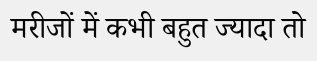मरीजों में कभी बहुत ज्यादा तो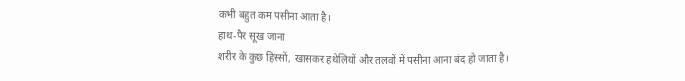कभी बहुत कम पसीना आता है।
हाथ-पैर सूख जाना
शरीर के कुछ हिस्सों, खासकर हथेलियों और तलवों में पसीना आना बंद हो जाता है।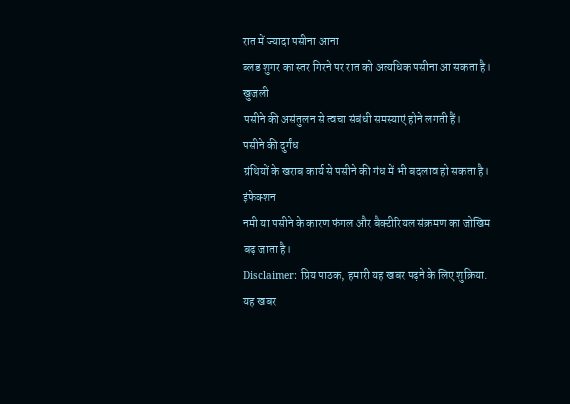रात में ज्यादा पसीना आना
ब्लड शुगर का स्तर गिरने पर रात को अत्यधिक पसीना आ सकता है।
खुजली
पसीने की असंतुलन से त्वचा संबंधी समस्याएं होने लगती हैं।
पसीने की दुर्गंध
ग्रंथियों के खराब कार्य से पसीने की गंध में भी बदलाव हो सकता है।
इंफेक्शन
नमी या पसीने के कारण फंगल और बैक्टीरियल संक्रमण का जोखिम बढ़ जाता है।
Disclaimer: प्रिय पाठक, हमारी यह खबर पढ़ने के लिए शुक्रिया. यह खबर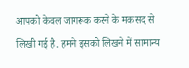आपको केवल जागरूक करने के मकसद से लिखी गई है. हमने इसको लिखने में सामान्य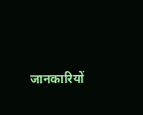जानकारियों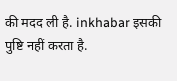की मदद ली है. inkhabar इसकी पुष्टि नहीं करता है.